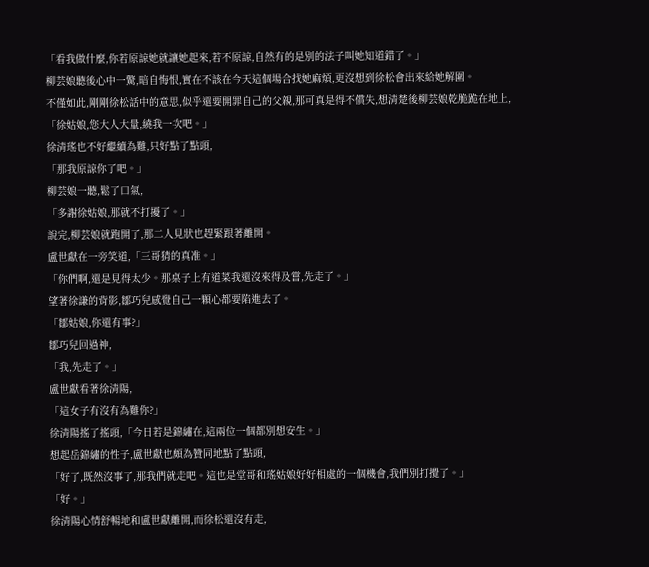「看我做什麼,你若原諒她就讓她起來,若不原諒,自然有的是別的法子叫她知道錯了。」
柳芸娘聽後心中一驚,暗自悔恨,實在不該在今天這個場合找她麻煩,更沒想到徐松會出來給她解圍。
不僅如此,剛剛徐松話中的意思,似乎還要開罪自己的父親,那可真是得不償失,想清楚後柳芸娘乾脆跪在地上,
「徐姑娘,您大人大量,繞我一次吧。」
徐清瑤也不好繼續為難,只好點了點頭,
「那我原諒你了吧。」
柳芸娘一聽,鬆了口氣,
「多謝徐姑娘,那就不打擾了。」
說完,柳芸娘就跑開了,那二人見狀也趕緊跟著離開。
盧世獻在一旁笑道,「三哥猜的真准。」
「你們啊,還是見得太少。那桌子上有道菜我還沒來得及嘗,先走了。」
望著徐謙的背影,鄒巧兒感覺自己一顆心都要陷進去了。
「鄒姑娘,你還有事?」
鄒巧兒回過神,
「我,先走了。」
盧世獻看著徐清陽,
「這女子有沒有為難你?」
徐清陽搖了搖頭,「今日若是錦繡在,這兩位一個都別想安生。」
想起岳錦繡的性子,盧世獻也頗為贊同地點了點頭,
「好了,既然沒事了,那我們就走吧。這也是堂哥和瑤姑娘好好相處的一個機會,我們別打攪了。」
「好。」
徐清陽心情舒暢地和盧世獻離開,而徐松還沒有走,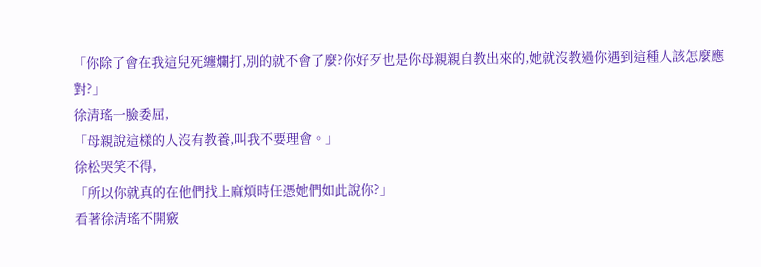「你除了會在我這兒死纏爛打,別的就不會了麼?你好歹也是你母親親自教出來的,她就沒教過你遇到這種人該怎麼應對?」
徐清瑤一臉委屈,
「母親說這樣的人沒有教養,叫我不要理會。」
徐松哭笑不得,
「所以你就真的在他們找上麻煩時任憑她們如此說你?」
看著徐清瑤不開竅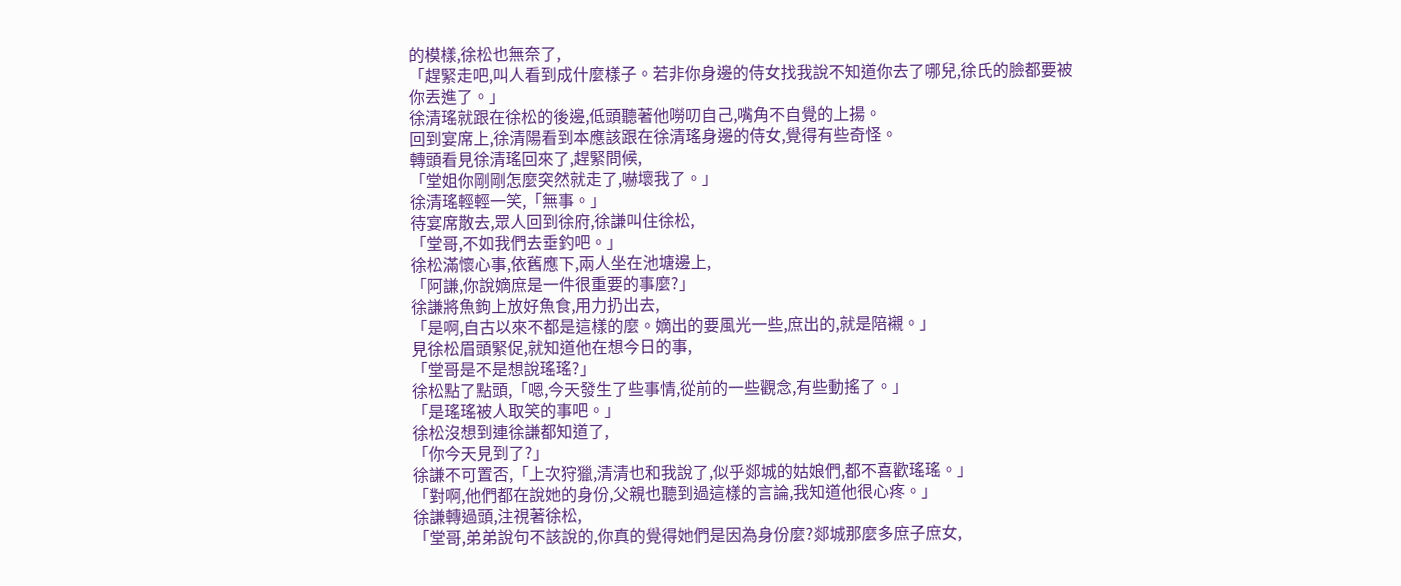的模樣,徐松也無奈了,
「趕緊走吧,叫人看到成什麼樣子。若非你身邊的侍女找我說不知道你去了哪兒,徐氏的臉都要被你丟進了。」
徐清瑤就跟在徐松的後邊,低頭聽著他嘮叨自己,嘴角不自覺的上揚。
回到宴席上,徐清陽看到本應該跟在徐清瑤身邊的侍女,覺得有些奇怪。
轉頭看見徐清瑤回來了,趕緊問候,
「堂姐你剛剛怎麼突然就走了,嚇壞我了。」
徐清瑤輕輕一笑,「無事。」
待宴席散去,眾人回到徐府,徐謙叫住徐松,
「堂哥,不如我們去垂釣吧。」
徐松滿懷心事,依舊應下,兩人坐在池塘邊上,
「阿謙,你說嫡庶是一件很重要的事麼?」
徐謙將魚鉤上放好魚食,用力扔出去,
「是啊,自古以來不都是這樣的麼。嫡出的要風光一些,庶出的,就是陪襯。」
見徐松眉頭緊促,就知道他在想今日的事,
「堂哥是不是想說瑤瑤?」
徐松點了點頭,「嗯,今天發生了些事情,從前的一些觀念,有些動搖了。」
「是瑤瑤被人取笑的事吧。」
徐松沒想到連徐謙都知道了,
「你今天見到了?」
徐謙不可置否,「上次狩獵,清清也和我說了,似乎郯城的姑娘們,都不喜歡瑤瑤。」
「對啊,他們都在說她的身份,父親也聽到過這樣的言論,我知道他很心疼。」
徐謙轉過頭,注視著徐松,
「堂哥,弟弟說句不該說的,你真的覺得她們是因為身份麼?郯城那麼多庶子庶女,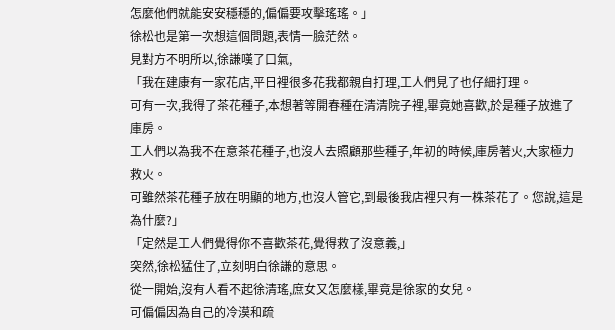怎麼他們就能安安穩穩的,偏偏要攻擊瑤瑤。」
徐松也是第一次想這個問題,表情一臉茫然。
見對方不明所以,徐謙嘆了口氣,
「我在建康有一家花店,平日裡很多花我都親自打理,工人們見了也仔細打理。
可有一次,我得了茶花種子,本想著等開春種在清清院子裡,畢竟她喜歡,於是種子放進了庫房。
工人們以為我不在意茶花種子,也沒人去照顧那些種子,年初的時候,庫房著火,大家極力救火。
可雖然茶花種子放在明顯的地方,也沒人管它,到最後我店裡只有一株茶花了。您說,這是為什麼?」
「定然是工人們覺得你不喜歡茶花,覺得救了沒意義,」
突然,徐松猛住了,立刻明白徐謙的意思。
從一開始,沒有人看不起徐清瑤,庶女又怎麼樣,畢竟是徐家的女兒。
可偏偏因為自己的冷漠和疏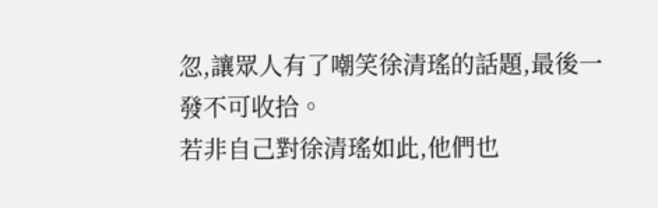忽,讓眾人有了嘲笑徐清瑤的話題,最後一發不可收拾。
若非自己對徐清瑤如此,他們也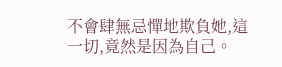不會肆無忌憚地欺負她,這一切,竟然是因為自己。